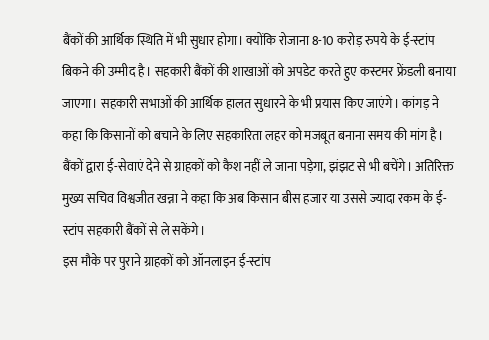बैंकों की आर्थिक स्थिति में भी सुधार होगा। क्योंकि रोजाना 8-10 करोड़ रुपये के ई-स्टांप बिकने की उम्मीद है। सहकारी बैंकों की शाखाओं को अपडेट करते हुए कस्टमर फ्रेंडली बनाया जाएगा। सहकारी सभाओं की आर्थिक हालत सुधारने के भी प्रयास किए जाएंगे। कांगड़ ने कहा कि किसानों को बचाने के लिए सहकारिता लहर को मजबूत बनाना समय की मांग है।
बैंकों द्वारा ई-सेवाएं देने से ग्राहकों को कैश नहीं ले जाना पड़ेगा, झंझट से भी बचेंगे। अतिरिक्त मुख्य सचिव विश्वजीत खन्ना ने कहा कि अब किसान बीस हजार या उससे ज्यादा रकम के ई-स्टांप सहकारी बैंकों से ले सकेंगे।
इस मौके पर पुराने ग्राहकों को ऑनलाइन ई-स्टांप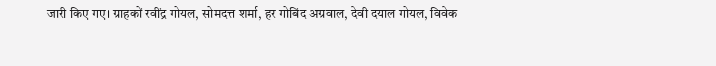जारी किए गए। ग्राहकों रवींद्र गोयल, सोमदत्त शर्मा, हर गोबिंद अग्रवाल, देवी दयाल गोयल, विवेक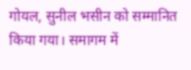गोयल, सुनील भसीन को सम्मानित किया गया। समागम में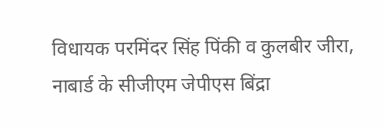विधायक परमिंदर सिंह पिंकी व कुलबीर जीरा, नाबार्ड के सीजीएम जेपीएस बिंद्रा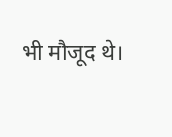भी मौजूद थे।